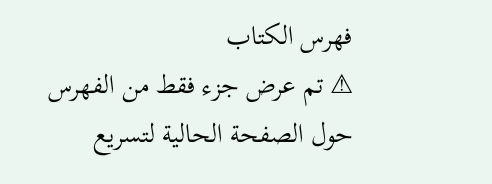فهرس الكتاب
⚠ تم عرض جزء فقط من الفهرس حول الصفحة الحالية لتسريع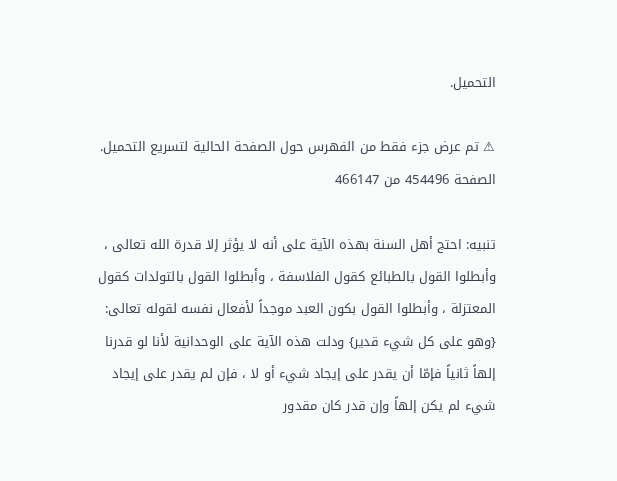التحميل.

⚠ تم عرض جزء فقط من الفهرس حول الصفحة الحالية لتسريع التحميل.
الصفحة 454496 من 466147

تنبيه: احتج أهل السنة بهذه الآية على أنه لا يؤثر إلا قدرة الله تعالى ، وأبطلوا القول بالطبائع كقول الفلاسفة ، وأبطلوا القول بالتولدات كقول المعتزلة ، وأبطلوا القول بكون العبد موجداً لأفعال نفسه لقوله تعالى: {وهو على كل شيء قدير} ودلت هذه الآية على الوحدانية لأنا لو قدرنا إلهاً ثانياً فإمّا أن يقدر على إيجاد شيء أو لا ، فإن لم يقدر على إيجاد شيء لم يكن إلهاً وإن قدر كان مقدور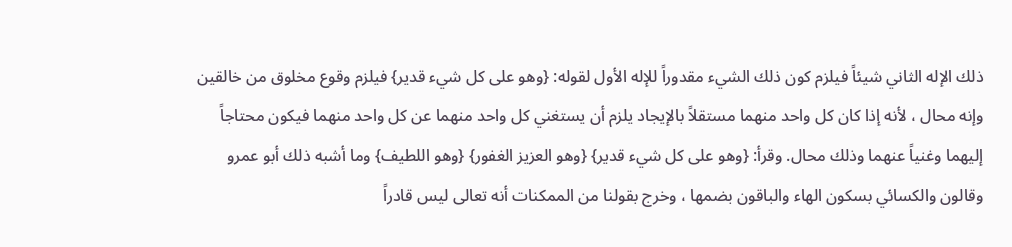ذلك الإله الثاني شيئاً فيلزم كون ذلك الشيء مقدوراً للإله الأول لقوله: {وهو على كل شيء قدير} فيلزم وقوع مخلوق من خالقين وإنه محال ، لأنه إذا كان كل واحد منهما مستقلاً بالإيجاد يلزم أن يستغني كل واحد منهما عن كل واحد منهما فيكون محتاجاً إليهما وغنياً عنهما وذلك محال. وقرأ: {وهو على كل شيء قدير} {وهو العزيز الغفور} {وهو اللطيف} وما أشبه ذلك أبو عمرو وقالون والكسائي بسكون الهاء والباقون بضمها ، وخرج بقولنا من الممكنات أنه تعالى ليس قادراً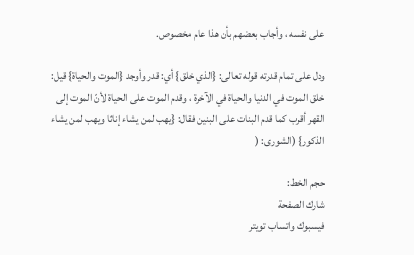على نفسه ، وأجاب بعضهم بأن هذا عام مخصوص.

ودل على تمام قدرته قوله تعالى: {الذي خلق} أي: قدر وأوجد {الموت والحياة} قيل: خلق الموت في الدنيا والحياة في الآخرة ، وقدم الموت على الحياة لأنّ الموت إلى القهر أقرب كما قدم البنات على البنين فقال: {يهب لمن يشاء إناثا ويهب لمن يشاء الذكور} (الشورى: (

حجم الخط:
شارك الصفحة
فيسبوك واتساب تويتر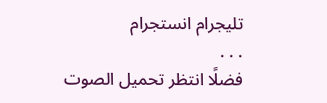تليجرام انستجرام
. . .
فضلًا انتظر تحميل الصوت